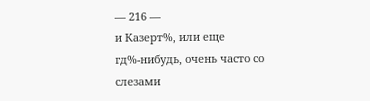— 216 —
и Казерт%, или еще гд%-нибудь, очень часто со слезами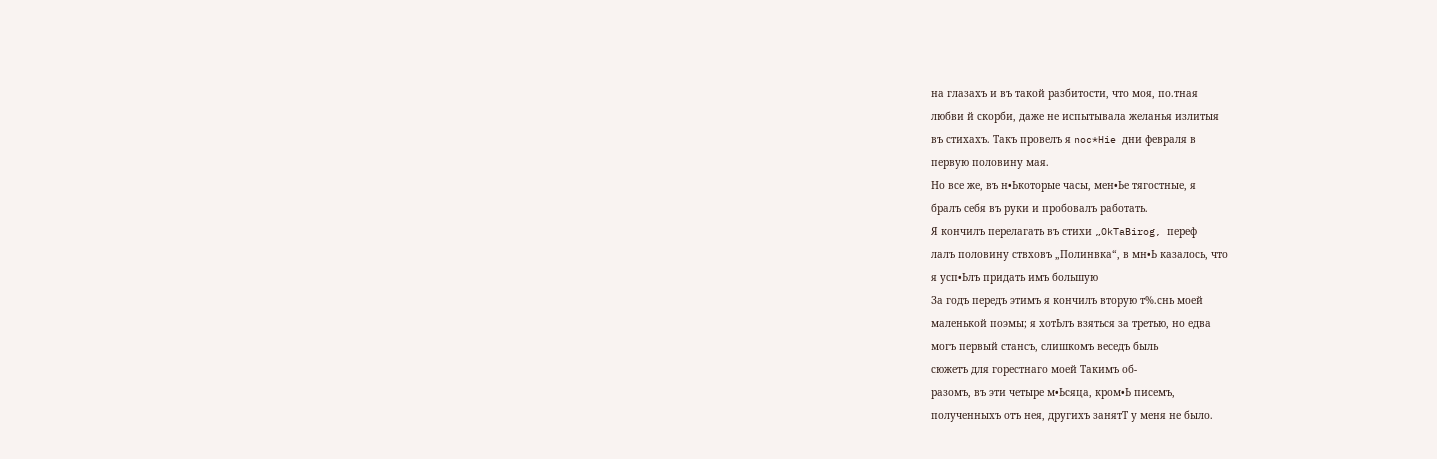на глазахъ и въ такой разбитости, что моя, по.тная
любви й скорби, даже не испытывала желанья излитыя
въ стихахъ. Такъ провелъ я noc*Hie дни февраля в
первую половину мая.
Но все же, въ н•Ькоторые часы, мен•Ье тягостные, я
бралъ себя въ руки и пробовалъ работать.
Я кончилъ перелагать въ стихи „OkTaBirog, переф
лалъ половину ствховъ „Полинвка“, в мн•Ь казалось, что
я усп•Ьлъ придать имъ большую
За годъ передъ этимъ я кончилъ вторую т%.снь моей
маленькой поэмы; я хотЬлъ взяться за третью, но едва
могъ первый стансъ, слишкомъ веседъ быль
сюжетъ для горестнаго моей Такимъ об-
разомъ, въ эти четыре м•Ьсяца, кром•Ь писемъ,
полученныхъ отъ нея, другихъ занятТ у меня не было.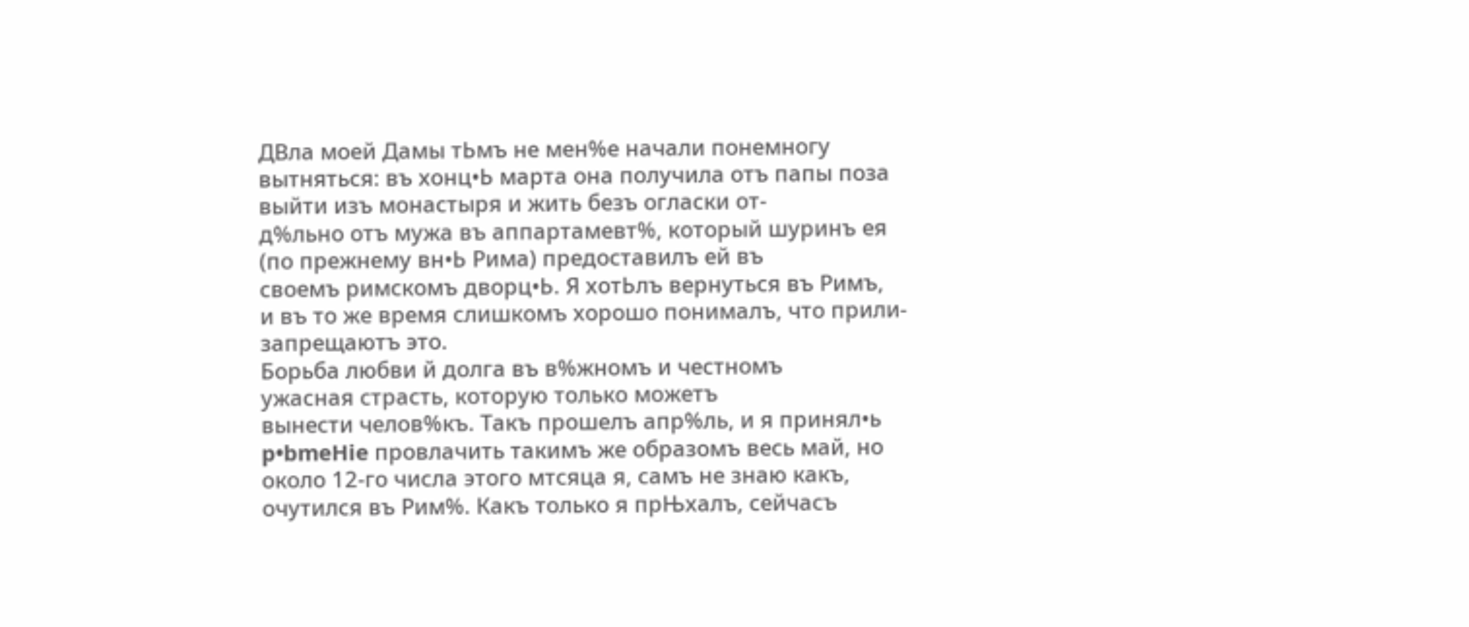ДВла моей Дамы тЬмъ не мен%е начали понемногу
вытняться: въ хонц•Ь марта она получила отъ папы поза
выйти изъ монастыря и жить безъ огласки от-
д%льно отъ мужа въ аппартамевт%, который шуринъ ея
(по прежнему вн•Ь Рима) предоставилъ ей въ
своемъ римскомъ дворц•Ь. Я хотЬлъ вернуться въ Римъ,
и въ то же время слишкомъ хорошо понималъ, что прили-
запрещаютъ это.
Борьба любви й долга въ в%жномъ и честномъ
ужасная страсть, которую только можетъ
вынести челов%къ. Такъ прошелъ апр%ль, и я принял•ь
p•bmeHie провлачить такимъ же образомъ весь май, но
около 12-го числа этого мтсяца я, самъ не знаю какъ,
очутился въ Рим%. Какъ только я прЊхалъ, сейчасъ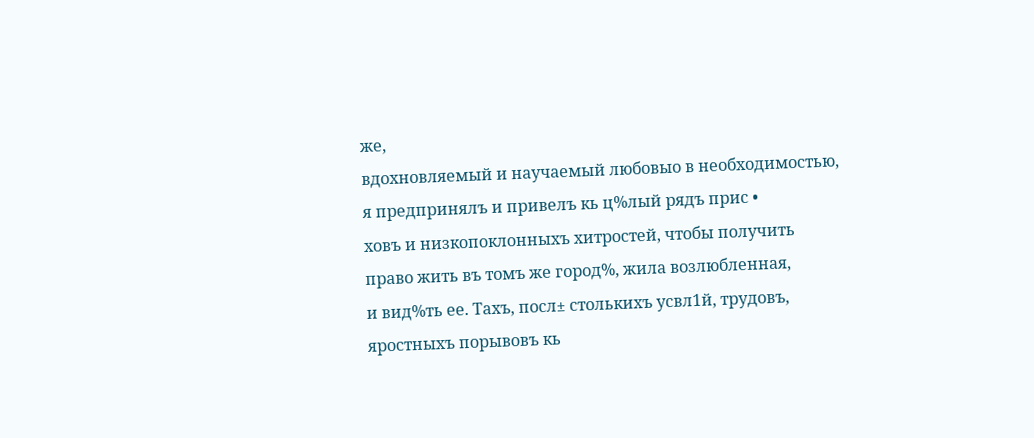же,
вдохновляемый и научаемый любовыо в необходимостью,
я предпринялъ и привелъ кь ц%лый рядъ прис •
ховъ и низкопоклонныхъ хитростей, чтобы получить
право жить въ томъ же город%, жила возлюбленная,
и вид%ть ее. Тахъ, посл± столькихъ усвл1й, трудовъ,
яростныхъ порывовъ кь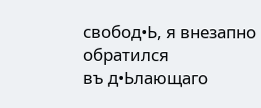свобод•Ь, я внезапно обратился
въ д•Ьлающаго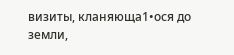визиты, кланяюща1•ося до земли,